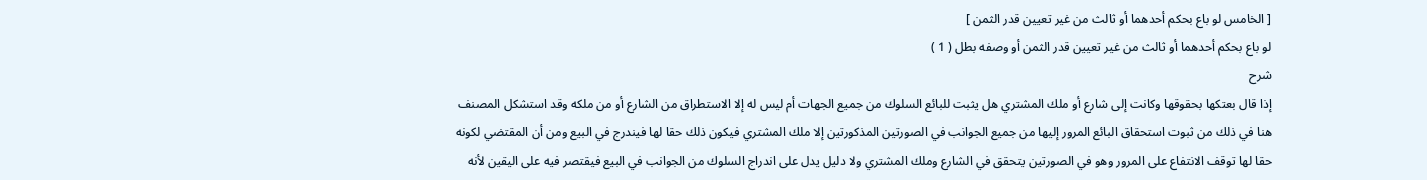[ الخامس لو باع بحكم أحدهما أو ثالث من غير تعيين قدر الثمن ]
لو باع بحكم أحدهما أو ثالث من غير تعيين قدر الثمن أو وصفه بطل ( 1 )
شرح
إذا قال بعتكها بحقوقها وكانت إلى شارع أو ملك المشتري هل يثبت للبائع السلوك من جميع الجهات أم ليس له إلا الاستطراق من الشارع أو من ملكه وقد استشكل المصنف هنا في ذلك من ثبوت استحقاق البائع المرور إليها من جميع الجوانب في الصورتين المذكورتين إلا ملك المشتري فيكون ذلك حقا لها فيندرج في البيع ومن أن المقتضي لكونه حقا لها توقف الانتفاع على المرور وهو في الصورتين يتحقق في الشارع وملك المشتري ولا دليل يدل على اندراج السلوك من الجوانب في البيع فيقتصر فيه على اليقين لأنه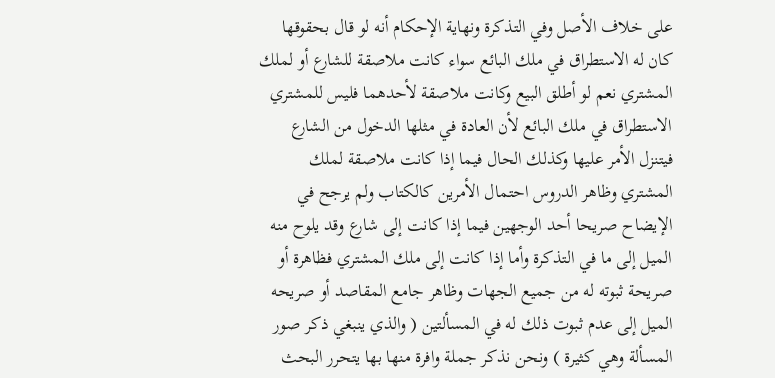على خلاف الأصل وفي التذكرة ونهاية الإحكام أنه لو قال بحقوقها كان له الاستطراق في ملك البائع سواء كانت ملاصقة للشارع أو لملك المشتري نعم لو أطلق البيع وكانت ملاصقة لأحدهما فليس للمشتري الاستطراق في ملك البائع لأن العادة في مثلها الدخول من الشارع فيتنزل الأمر عليها وكذلك الحال فيما إذا كانت ملاصقة لملك المشتري وظاهر الدروس احتمال الأمرين كالكتاب ولم يرجح في الإيضاح صريحا أحد الوجهين فيما إذا كانت إلى شارع وقد يلوح منه الميل إلى ما في التذكرة وأما إذا كانت إلى ملك المشتري فظاهرة أو صريحة ثبوته له من جميع الجهات وظاهر جامع المقاصد أو صريحه الميل إلى عدم ثبوت ذلك له في المسألتين ( والذي ينبغي ذكر صور المسألة وهي كثيرة ) ونحن نذكر جملة وافرة منها بها يتحرر البحث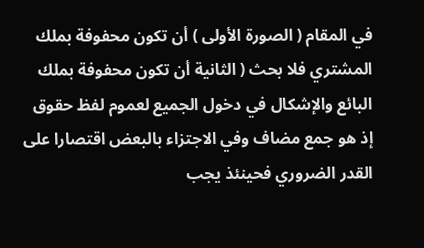في المقام ( الصورة الأولى ) أن تكون محفوفة بملك المشتري فلا بحث ( الثانية أن تكون محفوفة بملك البائع والإشكال في دخول الجميع لعموم لفظ حقوق إذ هو جمع مضاف وفي الاجتزاء بالبعض اقتصارا على القدر الضروري فحينئذ يجب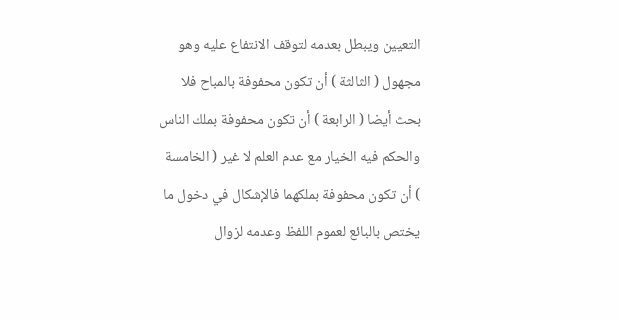التعيين ويبطل بعدمه لتوقف الانتفاع عليه وهو مجهول ( الثالثة ) أن تكون محفوفة بالمباح فلا بحث أيضا ( الرابعة ) أن تكون محفوفة بملك الناس والحكم فيه الخيار مع عدم العلم لا غير ( الخامسة ) أن تكون محفوفة بملكهما فالإشكال في دخول ما يختص بالبائع لعموم اللفظ وعدمه لزوال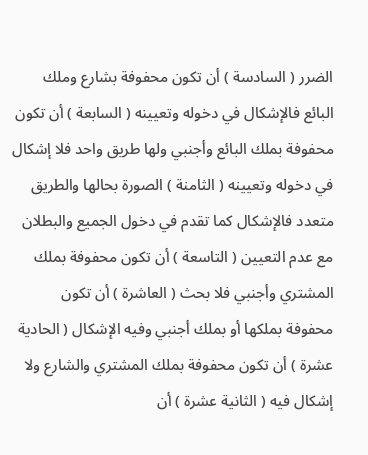الضرر ( السادسة ) أن تكون محفوفة بشارع وملك البائع فالإشكال في دخوله وتعيينه ( السابعة ) أن تكون محفوفة بملك البائع وأجنبي ولها طريق واحد فلا إشكال في دخوله وتعيينه ( الثامنة ) الصورة بحالها والطريق متعدد فالإشكال كما تقدم في دخول الجميع والبطلان مع عدم التعيين ( التاسعة ) أن تكون محفوفة بملك المشتري وأجنبي فلا بحث ( العاشرة ) أن تكون محفوفة بملكها أو بملك أجنبي وفيه الإشكال ( الحادية عشرة ) أن تكون محفوفة بملك المشتري والشارع ولا إشكال فيه ( الثانية عشرة ) أن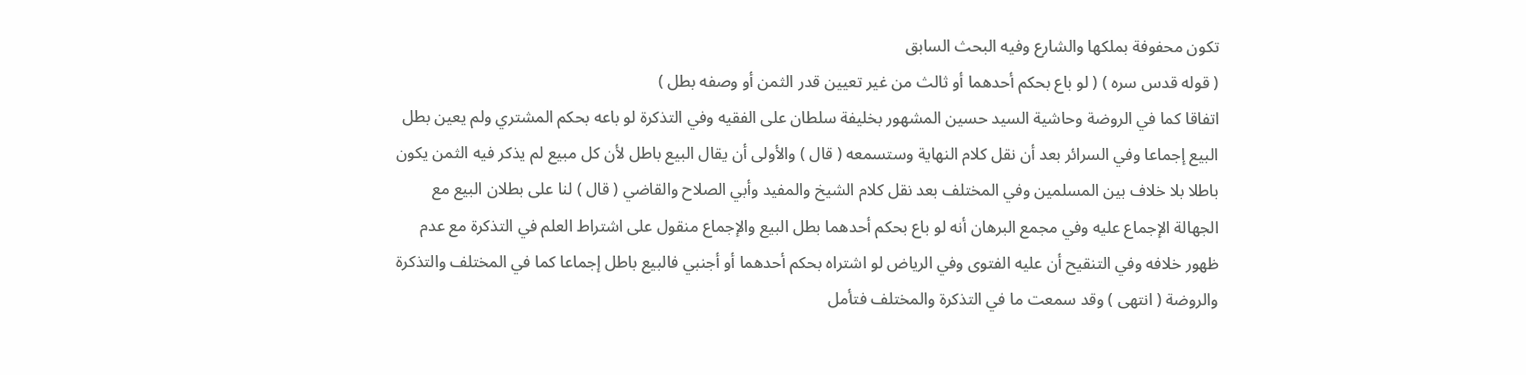تكون محفوفة بملكها والشارع وفيه البحث السابق
( قوله قدس سره ) ( لو باع بحكم أحدهما أو ثالث من غير تعيين قدر الثمن أو وصفه بطل )
اتفاقا كما في الروضة وحاشية السيد حسين المشهور بخليفة سلطان على الفقيه وفي التذكرة لو باعه بحكم المشتري ولم يعين بطل البيع إجماعا وفي السرائر بعد أن نقل كلام النهاية وستسمعه ( قال ) والأولى أن يقال البيع باطل لأن كل مبيع لم يذكر فيه الثمن يكون باطلا بلا خلاف بين المسلمين وفي المختلف بعد نقل كلام الشيخ والمفيد وأبي الصلاح والقاضي ( قال ) لنا على بطلان البيع مع الجهالة الإجماع عليه وفي مجمع البرهان أنه لو باع بحكم أحدهما بطل البيع والإجماع منقول على اشتراط العلم في التذكرة مع عدم ظهور خلافه وفي التنقيح أن عليه الفتوى وفي الرياض لو اشتراه بحكم أحدهما أو أجنبي فالبيع باطل إجماعا كما في المختلف والتذكرة والروضة ( انتهى ) وقد سمعت ما في التذكرة والمختلف فتأمل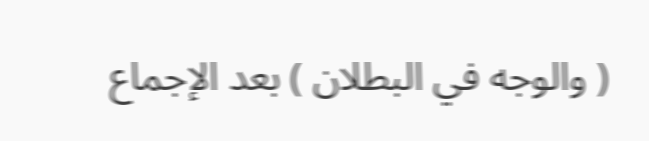( والوجه في البطلان ) بعد الإجماع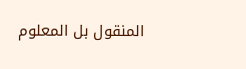المنقول بل المعلوم